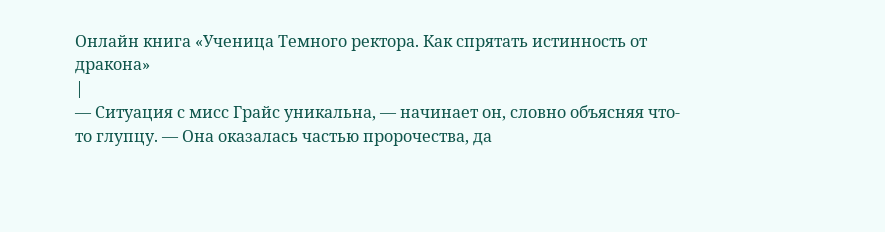Онлайн книга «Ученица Темного ректора. Как спрятать истинность от дракона»
|
— Ситуация с мисс Грайс уникальна, — начинает он, словно объясняя что-то глупцу. — Она оказалась частью пророчества, да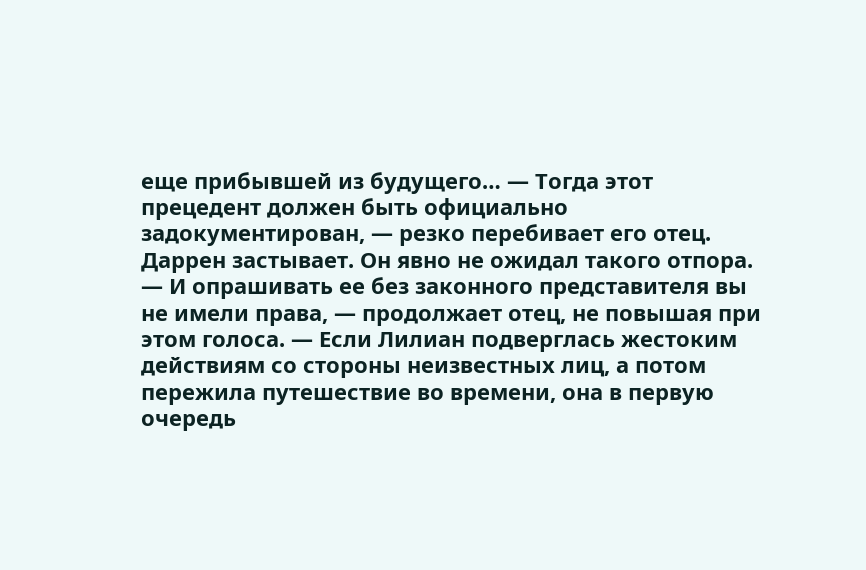еще прибывшей из будущего… — Тогда этот прецедент должен быть официально задокументирован, — резко перебивает его отец. Даррен застывает. Он явно не ожидал такого отпора. — И опрашивать ее без законного представителя вы не имели права, — продолжает отец, не повышая при этом голоса. — Если Лилиан подверглась жестоким действиям со стороны неизвестных лиц, а потом пережила путешествие во времени, она в первую очередь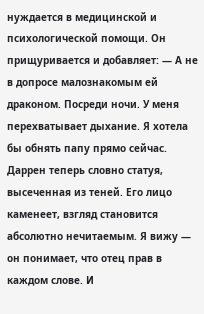нуждается в медицинской и психологической помощи. Он прищуривается и добавляет: — А не в допросе малознакомым ей драконом. Посреди ночи. У меня перехватывает дыхание. Я хотела бы обнять папу прямо сейчас. Даррен теперь словно статуя, высеченная из теней. Его лицо каменеет, взгляд становится абсолютно нечитаемым. Я вижу — он понимает, что отец прав в каждом слове. И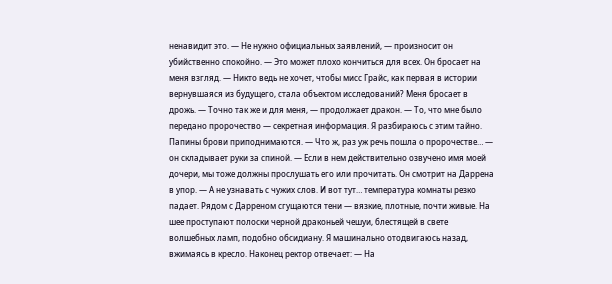ненавидит это. — Не нужно официальных заявлений, — произносит он убийственно спокойно. — Это может плохо кончиться для всех. Он бросает на меня взгляд. — Никто ведь не хочет, чтобы мисс Грайс, как первая в истории вернувшаяся из будущего, стала объектом исследований? Меня бросает в дрожь. — Точно так же и для меня, — продолжает дракон. — То, что мне было передано пророчество — секретная информация. Я разбираюсь с этим тайно. Папины брови приподнимаются. — Что ж, раз уж речь пошла о пророчестве… — он складывает руки за спиной. — Если в нем действительно озвучено имя моей дочери, мы тоже должны прослушать его или прочитать. Он смотрит на Даррена в упор. — А не узнавать с чужих слов. И вот тут… температура комнаты резко падает. Рядом с Дарреном сгущаются тени — вязкие, плотные, почти живые. На шее проступают полоски черной драконьей чешуи, блестящей в свете волшебных ламп, подобно обсидиану. Я машинально отодвигаюсь назад, вжимаясь в кресло. Наконец ректор отвечает: — На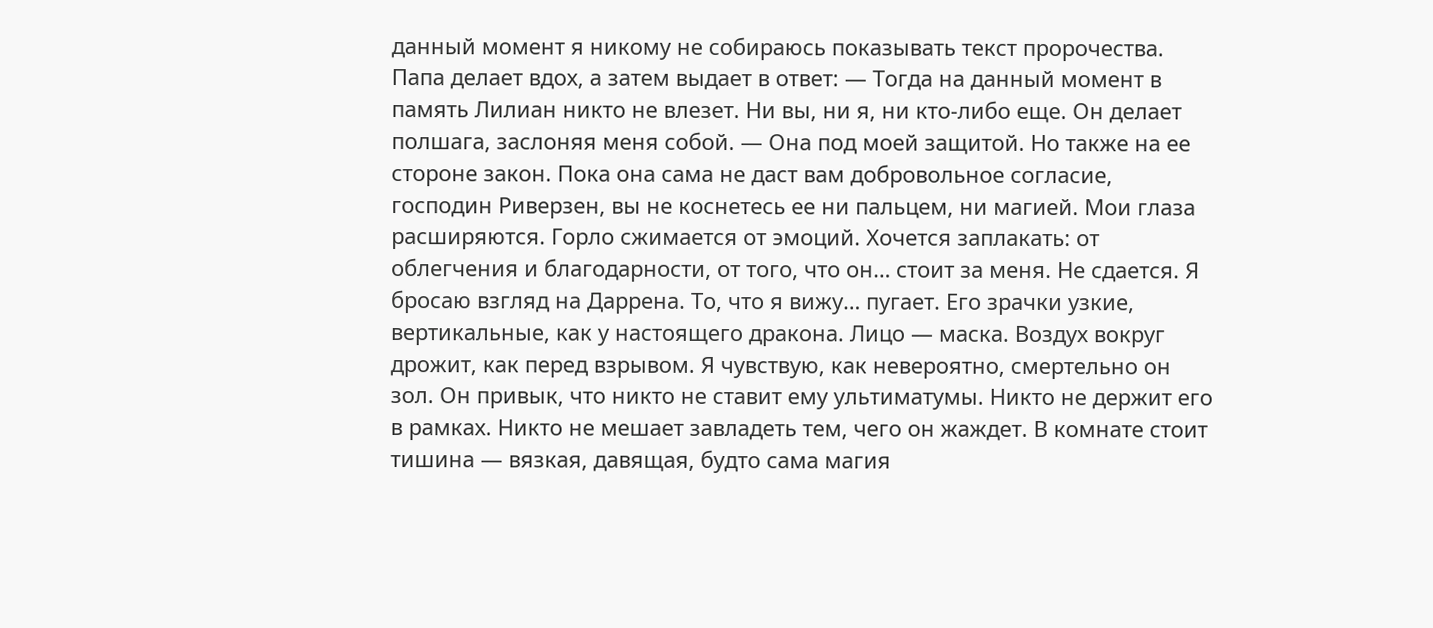данный момент я никому не собираюсь показывать текст пророчества. Папа делает вдох, а затем выдает в ответ: — Тогда на данный момент в память Лилиан никто не влезет. Ни вы, ни я, ни кто-либо еще. Он делает полшага, заслоняя меня собой. — Она под моей защитой. Но также на ее стороне закон. Пока она сама не даст вам добровольное согласие, господин Риверзен, вы не коснетесь ее ни пальцем, ни магией. Мои глаза расширяются. Горло сжимается от эмоций. Хочется заплакать: от облегчения и благодарности, от того, что он… стоит за меня. Не сдается. Я бросаю взгляд на Даррена. То, что я вижу… пугает. Его зрачки узкие, вертикальные, как у настоящего дракона. Лицо — маска. Воздух вокруг дрожит, как перед взрывом. Я чувствую, как невероятно, смертельно он зол. Он привык, что никто не ставит ему ультиматумы. Никто не держит его в рамках. Никто не мешает завладеть тем, чего он жаждет. В комнате стоит тишина — вязкая, давящая, будто сама магия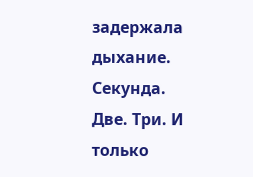задержала дыхание. Секунда. Две. Три. И только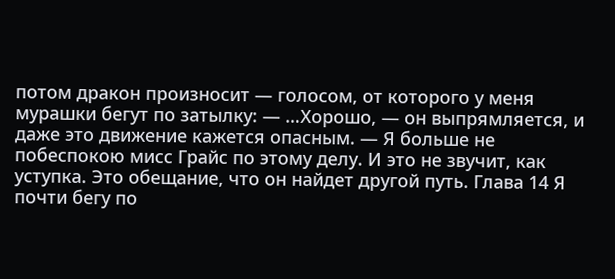потом дракон произносит — голосом, от которого у меня мурашки бегут по затылку: — …Хорошо, — он выпрямляется, и даже это движение кажется опасным. — Я больше не побеспокою мисс Грайс по этому делу. И это не звучит, как уступка. Это обещание, что он найдет другой путь. Глава 14 Я почти бегу по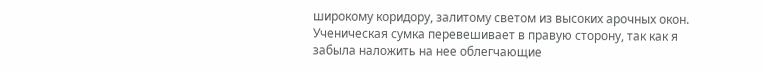широкому коридору, залитому светом из высоких арочных окон. Ученическая сумка перевешивает в правую сторону, так как я забыла наложить на нее облегчающие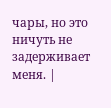чары, но это ничуть не задерживает меня. |